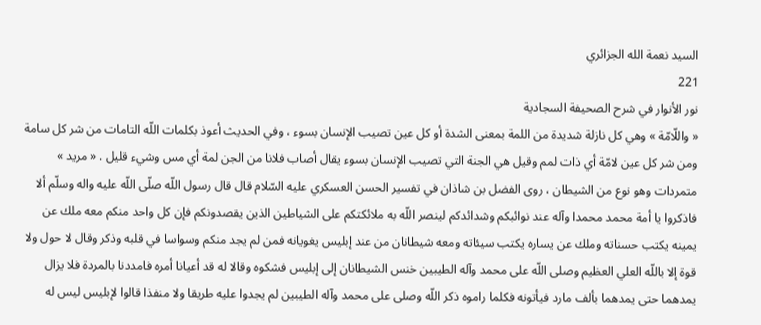السيد نعمة الله الجزائري
221
نور الأنوار في شرح الصحيفة السجادية
« واللّامّة » وهي كل نازلة شديدة من اللمة بمعنى الشدة أو كل عين تصيب الإنسان بسوء ، وفي الحديث أعوذ بكلمات اللّه التامات من شر كل سامة ومن شر كل عين لامّة أي ذات لمم وقيل هي الجنة التي تصيب الإنسان بسوء يقال أصاب فلانا من الجن لمة أي مس وشيء قليل . « مريد » متمردات وهو نوع من الشيطان ، روى الفضل بن شاذان في تفسير الحسن العسكري عليه السّلام قال قال رسول اللّه صلّى اللّه عليه واله وسلّم ألا فاذكروا يا أمة محمد محمدا وآله عند نوائبكم وشدائدكم لينصر اللّه به ملائكتكم على الشياطين الذين يقصدونكم فإن كل واحد منكم معه ملك عن يمينه يكتب حسناته وملك عن يساره يكتب سيئاته ومعه شيطانان من عند إبليس يغويانه فمن لم يجد منكم وسواسا في قلبه وذكر وقال لا حول ولا قوة إلا باللّه العلي العظيم وصلى اللّه على محمد وآله الطيبين خنس الشيطانان إلى إبليس فشكوه وقالا له قد أعيانا أمره فامددنا بالمردة فلا يزال يمدهما حتى يمدهما بألف مارد فيأتونه فكلما راموه ذكر اللّه وصلى على محمد وآله الطيبين لم يجدوا عليه طريقا ولا منفذا قالوا لإبليس ليس له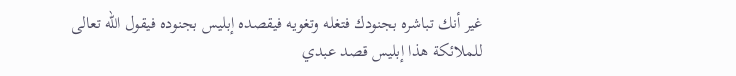غير أنك تباشره بجنودك فتغله وتغويه فيقصده إبليس بجنوده فيقول اللّه تعالى للملائكة هذا إبليس قصد عبدي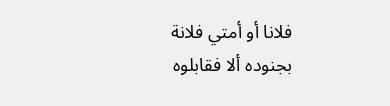فلانا أو أمتي فلانة بجنوده ألا فقابلوه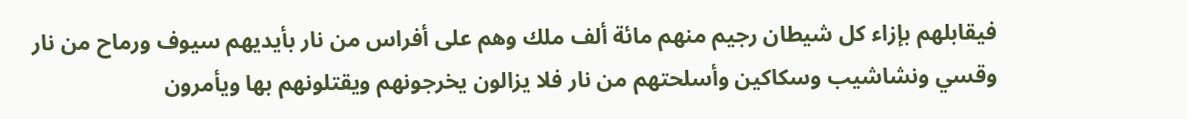فيقابلهم بإزاء كل شيطان رجيم منهم مائة ألف ملك وهم على أفراس من نار بأيديهم سيوف ورماح من نار وقسي ونشاشيب وسكاكين وأسلحتهم من نار فلا يزالون يخرجونهم ويقتلونهم بها ويأمرون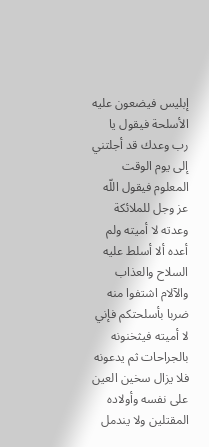إبليس فيضعون عليه الأسلحة فيقول يا رب وعدك قد أجلتني إلى يوم الوقت المعلوم فيقول اللّه عز وجل للملائكة وعدته لا أميته ولم أعده ألا أسلط عليه السلاح والعذاب والآلام اشتفوا منه ضربا بأسلحتكم فإني لا أميته فيثخنونه بالجراحات ثم يدعونه فلا يزال سخين العين على نفسه وأولاده المقتلين ولا يندمل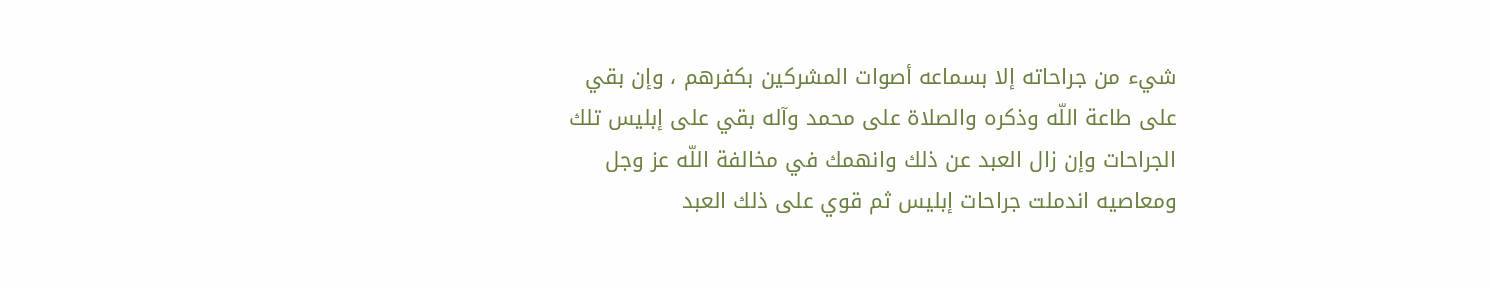شيء من جراحاته إلا بسماعه أصوات المشركين بكفرهم ، وإن بقي على طاعة اللّه وذكره والصلاة على محمد وآله بقي على إبليس تلك الجراحات وإن زال العبد عن ذلك وانهمك في مخالفة اللّه عز وجل ومعاصيه اندملت جراحات إبليس ثم قوي على ذلك العبد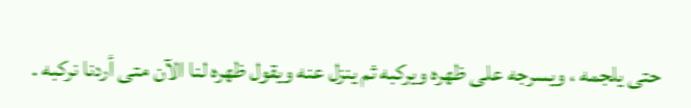حتى يلجمه ، ويسرجه على ظهره ويركبه ثم ينزل عنه ويقول ظهره لنا الآن متى أردنا نركبه .